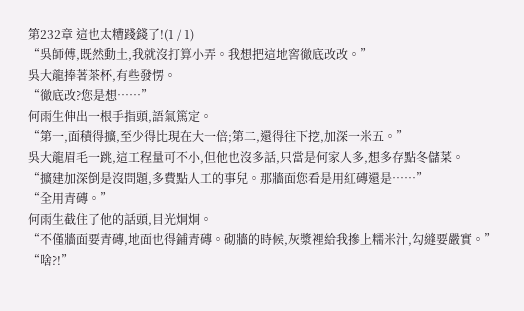第232章 這也太糟踐錢了!(1 / 1)
“吳師傅,既然動土,我就沒打算小弄。我想把這地窖徹底改改。”
吳大龍捧著茶杯,有些發愣。
“徹底改?您是想……”
何雨生伸出一根手指頭,語氣篤定。
“第一,面積得擴,至少得比現在大一倍;第二,還得往下挖,加深一米五。”
吳大龍眉毛一跳,這工程量可不小,但他也沒多話,只當是何家人多,想多存點冬儲菜。
“擴建加深倒是沒問題,多費點人工的事兒。那牆面您看是用紅磚還是……”
“全用青磚。”
何雨生截住了他的話頭,目光炯炯。
“不僅牆面要青磚,地面也得鋪青磚。砌牆的時候,灰漿裡給我摻上糯米汁,勾縫要嚴實。”
“啥?!”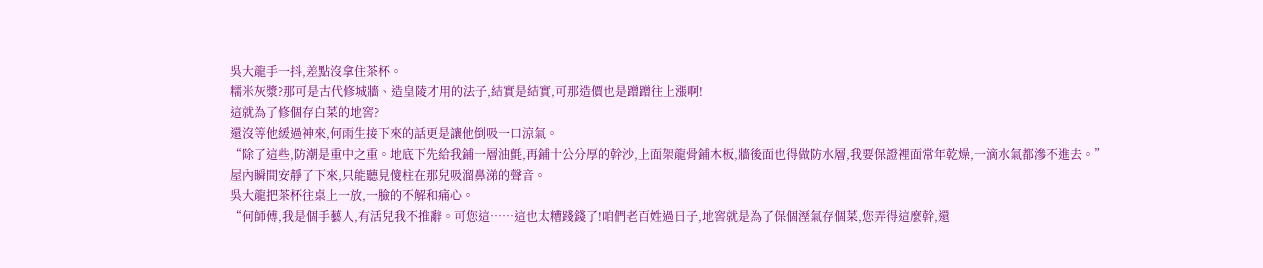吳大龍手一抖,差點沒拿住茶杯。
糯米灰漿?那可是古代修城牆、造皇陵才用的法子,結實是結實,可那造價也是蹭蹭往上漲啊!
這就為了修個存白菜的地窖?
還沒等他緩過神來,何雨生接下來的話更是讓他倒吸一口涼氣。
“除了這些,防潮是重中之重。地底下先給我鋪一層油氈,再鋪十公分厚的幹沙,上面架龍骨鋪木板,牆後面也得做防水層,我要保證裡面常年乾燥,一滴水氣都滲不進去。”
屋內瞬間安靜了下來,只能聽見傻柱在那兒吸溜鼻涕的聲音。
吳大龍把茶杯往桌上一放,一臉的不解和痛心。
“何師傅,我是個手藝人,有活兒我不推辭。可您這……這也太糟踐錢了!咱們老百姓過日子,地窖就是為了保個溼氣存個菜,您弄得這麼幹,還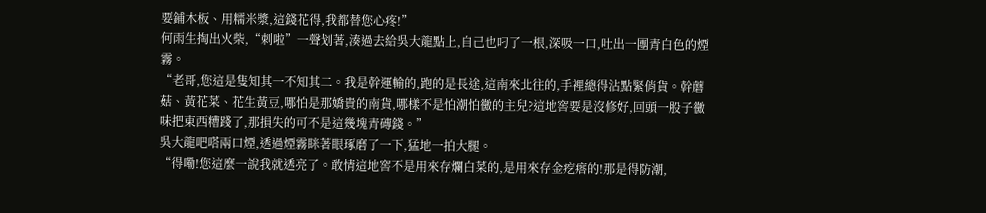要鋪木板、用糯米漿,這錢花得,我都替您心疼!”
何雨生掏出火柴,“刺啦”一聲划著,湊過去給吳大龍點上,自己也叼了一根,深吸一口,吐出一團青白色的煙霧。
“老哥,您這是隻知其一不知其二。我是幹運輸的,跑的是長途,這南來北往的,手裡總得沾點緊俏貨。幹蘑菇、黃花菜、花生黃豆,哪怕是那嬌貴的南貨,哪樣不是怕潮怕黴的主兒?這地窖要是沒修好,回頭一股子黴味把東西糟踐了,那損失的可不是這幾塊青磚錢。”
吳大龍吧嗒兩口煙,透過煙霧眯著眼琢磨了一下,猛地一拍大腿。
“得嘞!您這麼一說我就透亮了。敢情這地窖不是用來存爛白菜的,是用來存金疙瘩的!那是得防潮,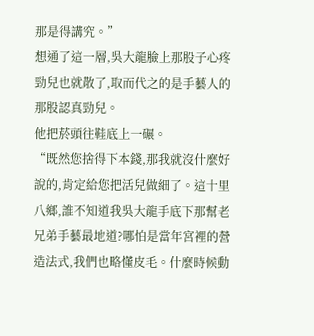那是得講究。”
想通了這一層,吳大龍臉上那股子心疼勁兒也就散了,取而代之的是手藝人的那股認真勁兒。
他把菸頭往鞋底上一碾。
“既然您捨得下本錢,那我就沒什麼好說的,肯定給您把活兒做細了。這十里八鄉,誰不知道我吳大龍手底下那幫老兄弟手藝最地道?哪怕是當年宮裡的營造法式,我們也略懂皮毛。什麼時候動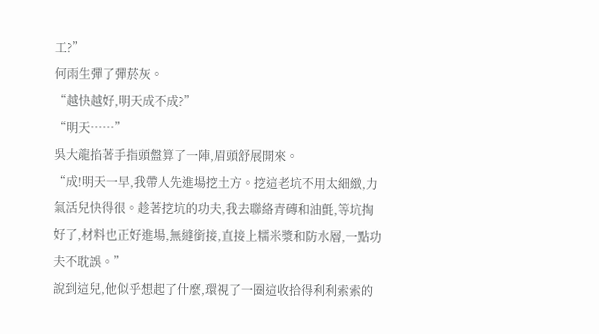工?”
何雨生彈了彈菸灰。
“越快越好,明天成不成?”
“明天……”
吳大龍掐著手指頭盤算了一陣,眉頭舒展開來。
“成!明天一早,我帶人先進場挖土方。挖這老坑不用太細緻,力氣活兒快得很。趁著挖坑的功夫,我去聯絡青磚和油氈,等坑掏好了,材料也正好進場,無縫銜接,直接上糯米漿和防水層,一點功夫不耽誤。”
說到這兒,他似乎想起了什麼,環視了一圈這收拾得利利索索的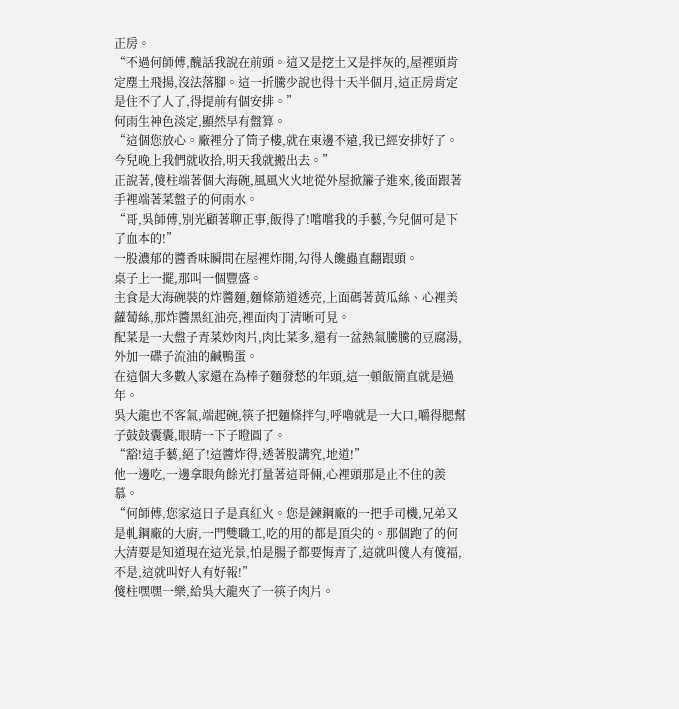正房。
“不過何師傅,醜話我說在前頭。這又是挖土又是拌灰的,屋裡頭肯定塵土飛揚,沒法落腳。這一折騰少說也得十天半個月,這正房肯定是住不了人了,得提前有個安排。”
何雨生神色淡定,顯然早有盤算。
“這個您放心。廠裡分了筒子樓,就在東邊不遠,我已經安排好了。今兒晚上我們就收拾,明天我就搬出去。”
正說著,傻柱端著個大海碗,風風火火地從外屋掀簾子進來,後面跟著手裡端著菜盤子的何雨水。
“哥,吳師傅,別光顧著聊正事,飯得了!嚐嚐我的手藝,今兒個可是下了血本的!”
一股濃郁的醬香味瞬間在屋裡炸開,勾得人饞蟲直翻跟頭。
桌子上一擺,那叫一個豐盛。
主食是大海碗裝的炸醬麵,麵條筋道透亮,上面碼著黃瓜絲、心裡美蘿蔔絲,那炸醬黑紅油亮,裡面肉丁清晰可見。
配菜是一大盤子青菜炒肉片,肉比菜多,還有一盆熱氣騰騰的豆腐湯,外加一碟子流油的鹹鴨蛋。
在這個大多數人家還在為棒子麵發愁的年頭,這一頓飯簡直就是過年。
吳大龍也不客氣,端起碗,筷子把麵條拌勻,呼嚕就是一大口,嚼得腮幫子鼓鼓囊囊,眼睛一下子瞪圓了。
“豁!這手藝,絕了!這醬炸得,透著股講究,地道!”
他一邊吃,一邊拿眼角餘光打量著這哥倆,心裡頭那是止不住的羨慕。
“何師傅,您家這日子是真紅火。您是鍊鋼廠的一把手司機,兄弟又是軋鋼廠的大廚,一門雙職工,吃的用的都是頂尖的。那個跑了的何大清要是知道現在這光景,怕是腸子都要悔青了,這就叫傻人有傻福,不是,這就叫好人有好報!”
傻柱嘿嘿一樂,給吳大龍夾了一筷子肉片。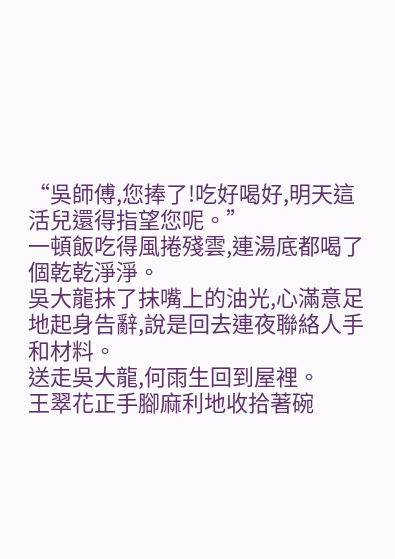“吳師傅,您捧了!吃好喝好,明天這活兒還得指望您呢。”
一頓飯吃得風捲殘雲,連湯底都喝了個乾乾淨淨。
吳大龍抹了抹嘴上的油光,心滿意足地起身告辭,說是回去連夜聯絡人手和材料。
送走吳大龍,何雨生回到屋裡。
王翠花正手腳麻利地收拾著碗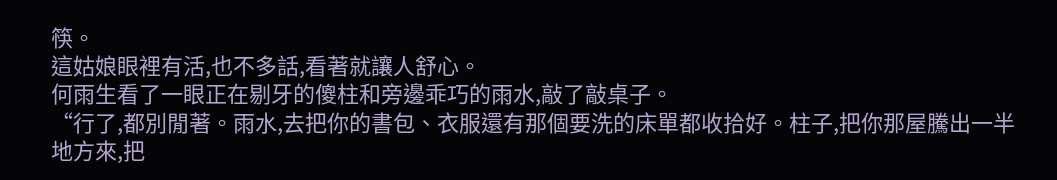筷。
這姑娘眼裡有活,也不多話,看著就讓人舒心。
何雨生看了一眼正在剔牙的傻柱和旁邊乖巧的雨水,敲了敲桌子。
“行了,都別閒著。雨水,去把你的書包、衣服還有那個要洗的床單都收拾好。柱子,把你那屋騰出一半地方來,把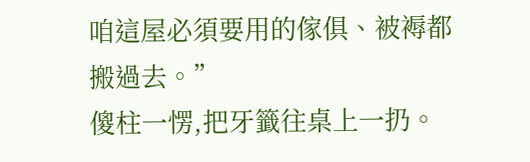咱這屋必須要用的傢俱、被褥都搬過去。”
傻柱一愣,把牙籤往桌上一扔。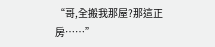“哥,全搬我那屋?那這正房……”